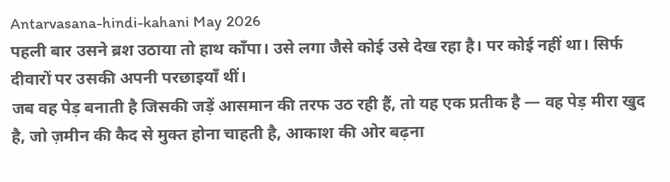Antarvasana-hindi-kahani May 2026
पहली बार उसने ब्रश उठाया तो हाथ काँपा। उसे लगा जैसे कोई उसे देख रहा है। पर कोई नहीं था। सिर्फ दीवारों पर उसकी अपनी परछाइयाँ थीं।
जब वह पेड़ बनाती है जिसकी जड़ें आसमान की तरफ उठ रही हैं, तो यह एक प्रतीक है — वह पेड़ मीरा खुद है, जो ज़मीन की कैद से मुक्त होना चाहती है, आकाश की ओर बढ़ना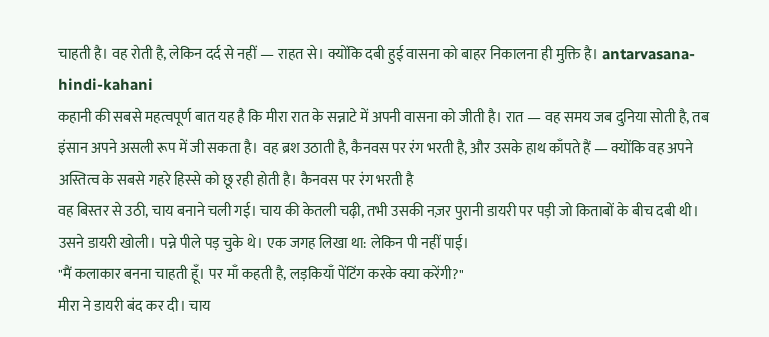चाहती है। वह रोती है, लेकिन दर्द से नहीं — राहत से। क्योंकि दबी हुई वासना को बाहर निकालना ही मुक्ति है। antarvasana-hindi-kahani
कहानी की सबसे महत्वपूर्ण बात यह है कि मीरा रात के सन्नाटे में अपनी वासना को जीती है। रात — वह समय जब दुनिया सोती है, तब इंसान अपने असली रूप में जी सकता है। वह ब्रश उठाती है, कैनवस पर रंग भरती है, और उसके हाथ काँपते हैं — क्योंकि वह अपने अस्तित्व के सबसे गहरे हिस्से को छू रही होती है। कैनवस पर रंग भरती है
वह बिस्तर से उठी, चाय बनाने चली गई। चाय की केतली चढ़ी, तभी उसकी नज़र पुरानी डायरी पर पड़ी जो किताबों के बीच दबी थी। उसने डायरी खोली। पन्ने पीले पड़ चुके थे। एक जगह लिखा था: लेकिन पी नहीं पाई।
"मैं कलाकार बनना चाहती हूँ। पर माँ कहती है, लड़कियाँ पेंटिंग करके क्या करेंगी?"
मीरा ने डायरी बंद कर दी। चाय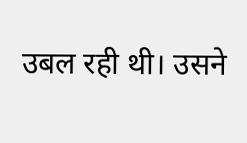उबल रही थी। उसने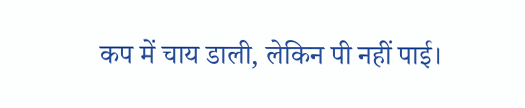कप में चाय डाली, लेकिन पी नहीं पाई।